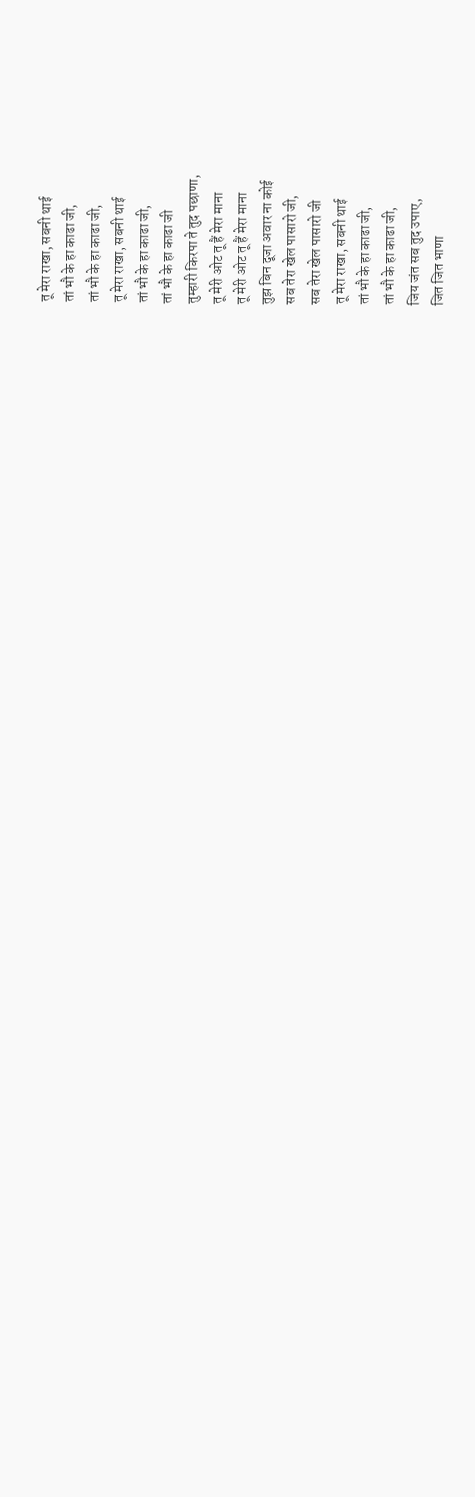तू मेरा राखा, सबनी थाई
तां भौ के हा काढा जी,
तां भौ के हा काढा जी,
तू मेरा राखा, सबनी थाई
तां भौ के हा काढा जी,
तां भौ के हा काढा जी
तुम्हारी किरपा ते तुद पछाणा,
तू मेरी ओट तू हैं मेरा माना
तू मेरी ओट तू हैं मेरा माना
तुझ बिन दूजा अवार ना कोई
सब तेरा खेल पासारो जी,
सब तेरा खेल पासारो जी
तू मेरा राखा, सबनी थाई
तां भौ के हा काढा जी,
तां भौ के हा काढा जी,
जिय जंत सब तुद उपाए,
जित जित भाणा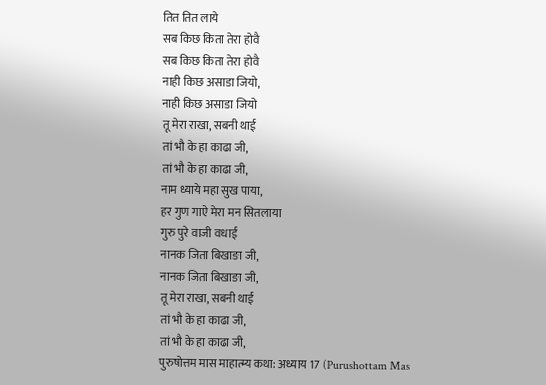तित तित लाये
सब किछ किता तेरा होवै
सब किछ किता तेरा होवै
नाही किछ असाडा जियो,
नाही किछ असाडा जियो
तू मेरा राखा, सबनी थाई
तां भौ के हा काढा जी,
तां भौ के हा काढा जी,
नाम ध्याये महा सुख पाया,
हर गुण गाऐ मेरा मन सितलाया
गुरु पुरे वाजी वधाई
नानक जिता बिखाङा जी,
नानक जिता बिखाङा जी,
तू मेरा राखा, सबनी थाई
तां भौ के हा काढा जी,
तां भौ के हा काढा जी,
पुरुषोत्तम मास माहात्म्य कथा: अध्याय 17 (Purushottam Mas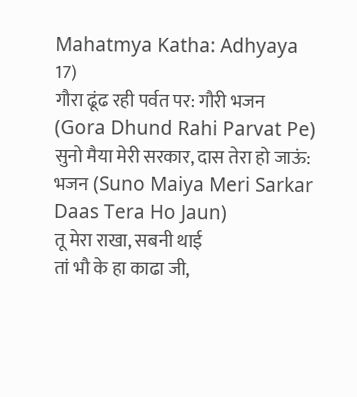Mahatmya Katha: Adhyaya 17)
गौरा ढूंढ रही पर्वत पर: गौरी भजन (Gora Dhund Rahi Parvat Pe)
सुनो मैया मेरी सरकार, दास तेरा हो जाऊं: भजन (Suno Maiya Meri Sarkar Daas Tera Ho Jaun)
तू मेरा राखा, सबनी थाई
तां भौ के हा काढा जी,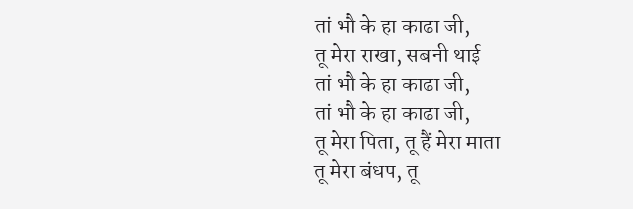तां भौ के हा काढा जी,
तू मेरा राखा, सबनी थाई
तां भौ के हा काढा जी,
तां भौ के हा काढा जी,
तू मेरा पिता, तू हैं मेरा माता
तू मेरा बंधप, तू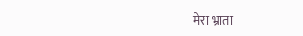मेरा भ्राता